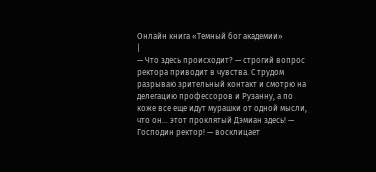Онлайн книга «Темный бог академии»
|
— Что здесь происходит? — строгий вопрос ректора приводит в чувства. С трудом разрываю зрительный контакт и смотрю на делегацию профессоров и Рузанну, а по коже все еще идут мурашки от одной мысли, что он… этот проклятый Дэмиан здесь! — Господин ректор! — восклицает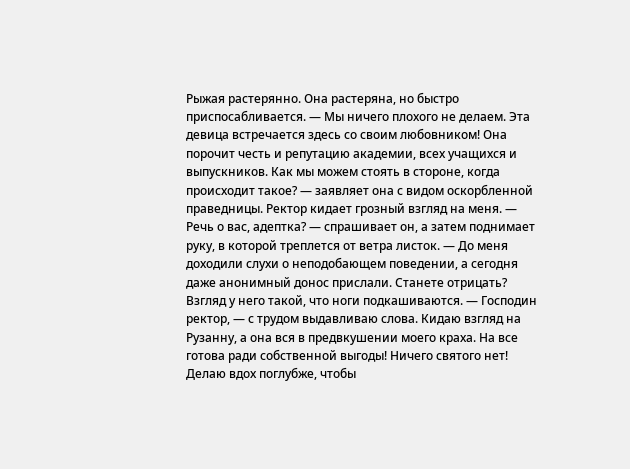Рыжая растерянно. Она растеряна, но быстро приспосабливается. — Мы ничего плохого не делаем. Эта девица встречается здесь со своим любовником! Она порочит честь и репутацию академии, всех учащихся и выпускников. Как мы можем стоять в стороне, когда происходит такое? — заявляет она с видом оскорбленной праведницы. Ректор кидает грозный взгляд на меня. — Речь о вас, адептка? — спрашивает он, а затем поднимает руку, в которой треплется от ветра листок. — До меня доходили слухи о неподобающем поведении, а сегодня даже анонимный донос прислали. Станете отрицать? Взгляд у него такой, что ноги подкашиваются. — Господин ректор, — с трудом выдавливаю слова. Кидаю взгляд на Рузанну, а она вся в предвкушении моего краха. На все готова ради собственной выгоды! Ничего святого нет! Делаю вдох поглубже, чтобы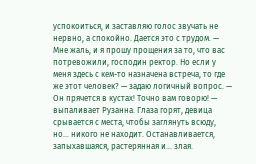успокоиться, и заставляю голос звучать не нервно, а спокойно. Дается это с трудом. — Мне жаль, и я прошу прощения за то, что вас потревожили, господин ректор. Но если у меня здесь с кем-то назначена встреча, то где же этот человек? — задаю логичный вопрос. — Он прячется в кустах! Точно вам говорю! — выпаливает Рузанна. Глаза горят, девица срывается с места, чтобы заглянуть всюду, но… никого не находит. Останавливается, запыхавшаяся, растерянная и… злая.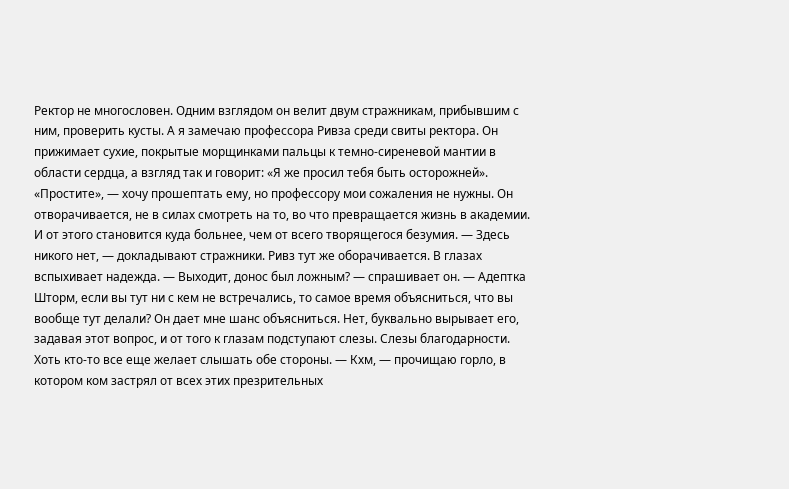Ректор не многословен. Одним взглядом он велит двум стражникам, прибывшим с ним, проверить кусты. А я замечаю профессора Ривза среди свиты ректора. Он прижимает сухие, покрытые морщинками пальцы к темно-сиреневой мантии в области сердца, а взгляд так и говорит: «Я же просил тебя быть осторожней». «Простите», — хочу прошептать ему, но профессору мои сожаления не нужны. Он отворачивается, не в силах смотреть на то, во что превращается жизнь в академии. И от этого становится куда больнее, чем от всего творящегося безумия. — Здесь никого нет, — докладывают стражники. Ривз тут же оборачивается. В глазах вспыхивает надежда. — Выходит, донос был ложным? — спрашивает он. — Адептка Шторм, если вы тут ни с кем не встречались, то самое время объясниться, что вы вообще тут делали? Он дает мне шанс объясниться. Нет, буквально вырывает его, задавая этот вопрос, и от того к глазам подступают слезы. Слезы благодарности. Хоть кто-то все еще желает слышать обе стороны. — Кхм, — прочищаю горло, в котором ком застрял от всех этих презрительных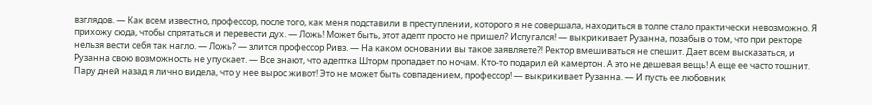взглядов. — Как всем известно, профессор, после того, как меня подставили в преступлении, которого я не совершала, находиться в толпе стало практически невозможно. Я прихожу сюда, чтобы спрятаться и перевести дух. — Ложь! Может быть, этот адепт просто не пришел? Испугался! — выкрикивает Рузанна, позабыв о том, что при ректоре нельзя вести себя так нагло. — Ложь? — злится профессор Ривз. — На каком основании вы такое заявляете⁈ Ректор вмешиваться не спешит. Дает всем высказаться, и Рузанна свою возможность не упускает. — Все знают, что адептка Шторм пропадает по ночам. Кто-то подарил ей камертон. А это не дешевая вещь! А еще ее часто тошнит. Пару дней назад я лично видела, что у нее вырос живот! Это не может быть совпадением, профессор! — выкрикивает Рузанна. — И пусть ее любовник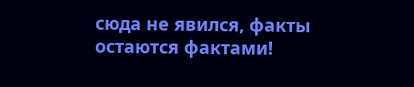сюда не явился, факты остаются фактами!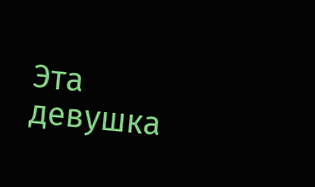Эта девушка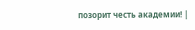позорит честь академии! |